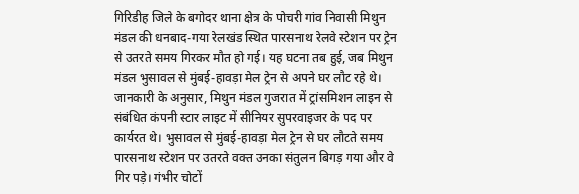गिरिडीह जिले के बगोदर थाना क्षेत्र के पोचरी गांव निवासी मिथुन मंडल की धनबाद-गया रेलखंड स्थित पारसनाथ रेलवे स्टेशन पर ट्रेन से उतरते समय गिरकर मौत हो गई। यह घटना तब हुई, जब मिथुन मंडल भुसावल से मुंबई-हावड़ा मेल ट्रेन से अपने घर लौट रहे थे। जानकारी के अनुसार, मिथुन मंडल गुजरात में ट्रांसमिशन लाइन से संबंधित कंपनी स्टार लाइट में सीनियर सुपरवाइजर के पद पर कार्यरत थे। भुसावल से मुंबई-हावड़ा मेल ट्रेन से घर लौटते समय पारसनाथ स्टेशन पर उतरते वक्त उनका संतुलन बिगड़ गया और वे गिर पड़े। गंभीर चोटों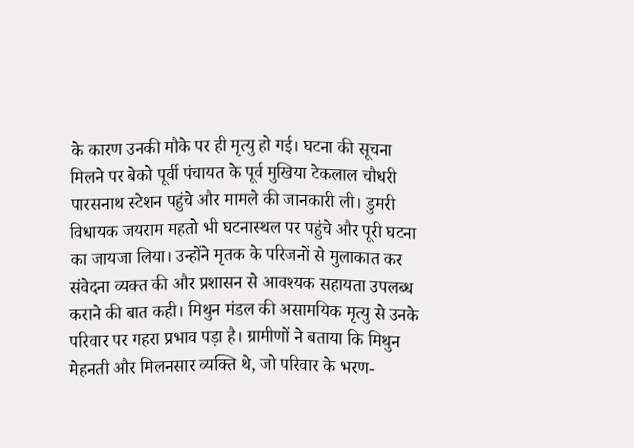के कारण उनकी मौके पर ही मृत्यु हो गई। घटना की सूचना मिलने पर बेको पूर्वी पंचायत के पूर्व मुखिया टेकलाल चौधरी पारसनाथ स्टेशन पहुंचे और मामले की जानकारी ली। डुमरी विधायक जयराम महतो भी घटनास्थल पर पहुंचे और पूरी घटना का जायजा लिया। उन्होंने मृतक के परिजनों से मुलाकात कर संवेदना व्यक्त की और प्रशासन से आवश्यक सहायता उपलब्ध कराने की बात कही। मिथुन मंडल की असामयिक मृत्यु से उनके परिवार पर गहरा प्रभाव पड़ा है। ग्रामीणों ने बताया कि मिथुन मेहनती और मिलनसार व्यक्ति थे, जो परिवार के भरण-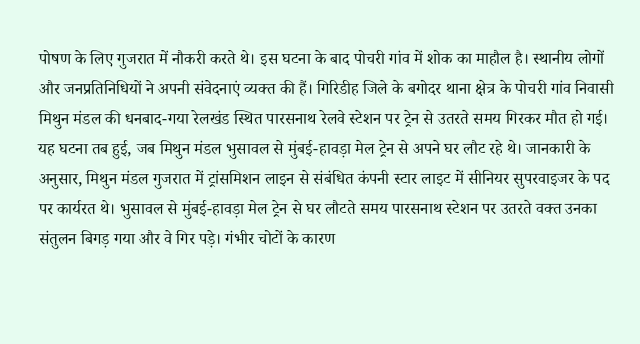पोषण के लिए गुजरात में नौकरी करते थे। इस घटना के बाद पोचरी गांव में शोक का माहौल है। स्थानीय लोगों और जनप्रतिनिधियों ने अपनी संवेदनाएं व्यक्त की हैं। गिरिडीह जिले के बगोदर थाना क्षेत्र के पोचरी गांव निवासी मिथुन मंडल की धनबाद-गया रेलखंड स्थित पारसनाथ रेलवे स्टेशन पर ट्रेन से उतरते समय गिरकर मौत हो गई। यह घटना तब हुई, जब मिथुन मंडल भुसावल से मुंबई-हावड़ा मेल ट्रेन से अपने घर लौट रहे थे। जानकारी के अनुसार, मिथुन मंडल गुजरात में ट्रांसमिशन लाइन से संबंधित कंपनी स्टार लाइट में सीनियर सुपरवाइजर के पद पर कार्यरत थे। भुसावल से मुंबई-हावड़ा मेल ट्रेन से घर लौटते समय पारसनाथ स्टेशन पर उतरते वक्त उनका संतुलन बिगड़ गया और वे गिर पड़े। गंभीर चोटों के कारण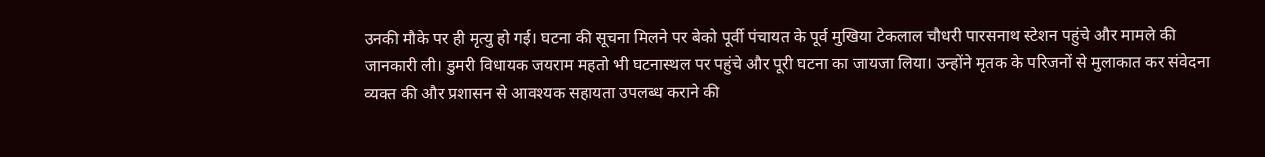उनकी मौके पर ही मृत्यु हो गई। घटना की सूचना मिलने पर बेको पूर्वी पंचायत के पूर्व मुखिया टेकलाल चौधरी पारसनाथ स्टेशन पहुंचे और मामले की जानकारी ली। डुमरी विधायक जयराम महतो भी घटनास्थल पर पहुंचे और पूरी घटना का जायजा लिया। उन्होंने मृतक के परिजनों से मुलाकात कर संवेदना व्यक्त की और प्रशासन से आवश्यक सहायता उपलब्ध कराने की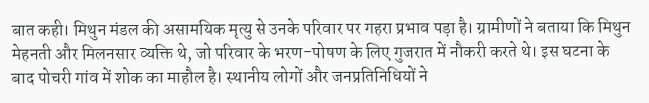बात कही। मिथुन मंडल की असामयिक मृत्यु से उनके परिवार पर गहरा प्रभाव पड़ा है। ग्रामीणों ने बताया कि मिथुन मेहनती और मिलनसार व्यक्ति थे, जो परिवार के भरण-पोषण के लिए गुजरात में नौकरी करते थे। इस घटना के बाद पोचरी गांव में शोक का माहौल है। स्थानीय लोगों और जनप्रतिनिधियों ने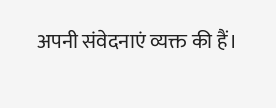अपनी संवेदनाएं व्यक्त की हैं।